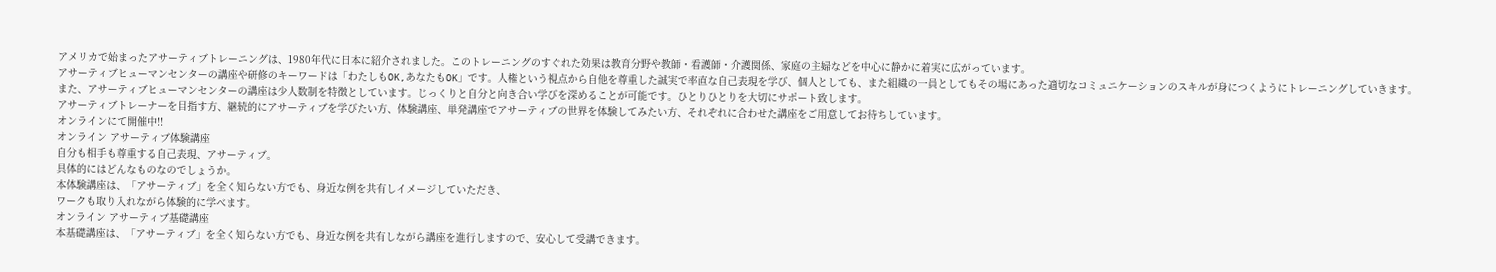アメリカで始まったアサーティブトレーニングは、1980年代に日本に紹介されました。このトレーニングのすぐれた効果は教育分野や教師・看護師・介護関係、家庭の主婦などを中心に静かに着実に広がっています。
アサーティブヒューマンセンターの講座や研修のキーワードは「わたしもOK,あなたもOK」です。人権という視点から自他を尊重した誠実で率直な自己表現を学び、個人としても、また組織の一員としてもその場にあった適切なコミュニケーションのスキルが身につくようにトレーニングしていきます。
また、アサーティブヒューマンセンターの講座は少人数制を特徴としています。じっくりと自分と向き合い学びを深めることが可能です。ひとりひとりを大切にサポート致します。
アサーティブトレーナーを目指す方、継続的にアサーティブを学びたい方、体験講座、単発講座でアサーティブの世界を体験してみたい方、それぞれに合わせた講座をご用意してお待ちしています。
オンラインにて開催中!!
オンライン アサーティブ体験講座
自分も相手も尊重する自己表現、アサーティブ。
具体的にはどんなものなのでしょうか。
本体験講座は、「アサーティブ」を全く知らない方でも、身近な例を共有しイメージしていただき、
ワークも取り入れながら体験的に学べます。
オンライン アサーティブ基礎講座
本基礎講座は、「アサーティブ」を全く知らない方でも、身近な例を共有しながら講座を進行しますので、安心して受講できます。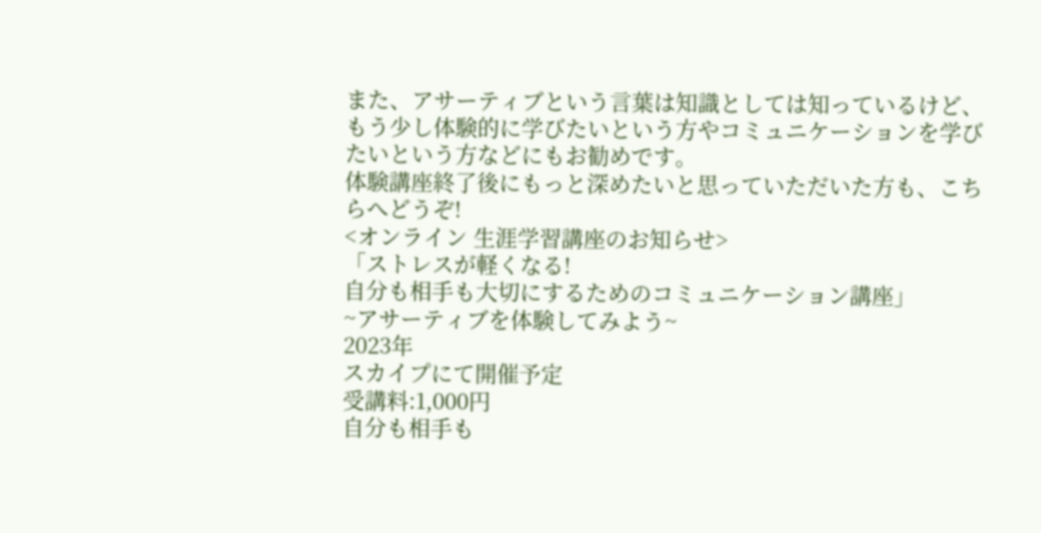また、アサーティブという言葉は知識としては知っているけど、もう少し体験的に学びたいという方やコミュニケーションを学びたいという方などにもお勧めです。
体験講座終了後にもっと深めたいと思っていただいた方も、こちらへどうぞ!
<オンライン 生涯学習講座のお知らせ>
「ストレスが軽くなる!
自分も相手も大切にするためのコミュニケーション講座」
~アサーティブを体験してみよう~
2023年
スカイプにて開催予定
受講料:1,000円
自分も相手も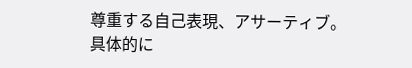尊重する自己表現、アサーティブ。
具体的に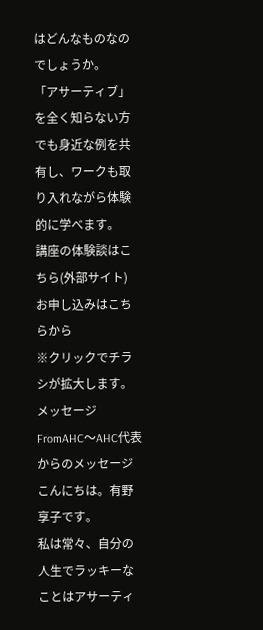はどんなものなのでしょうか。
「アサーティブ」を全く知らない方でも身近な例を共有し、ワークも取り入れながら体験的に学べます。
講座の体験談はこちら(外部サイト)
お申し込みはこちらから
※クリックでチラシが拡大します。
メッセージFromAHC〜AHC代表からのメッセージ
こんにちは。有野享子です。
私は常々、自分の人生でラッキーなことはアサーティ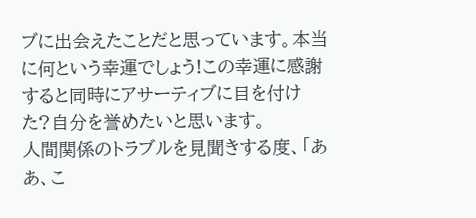ブに出会えたことだと思っています。本当に何という幸運でしょう!この幸運に感謝すると同時にアサーティブに目を付けた?自分を誉めたいと思います。
人間関係のトラブルを見聞きする度、「ああ、こ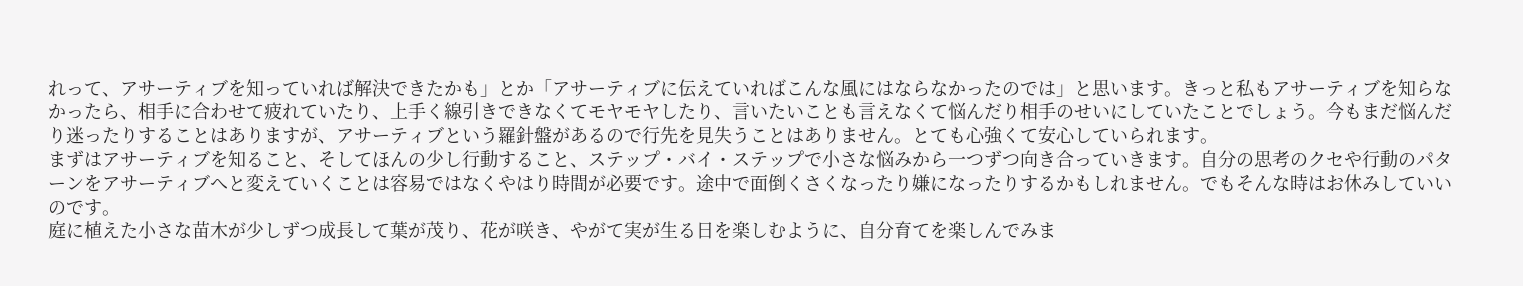れって、アサーティブを知っていれば解決できたかも」とか「アサーティブに伝えていればこんな風にはならなかったのでは」と思います。きっと私もアサーティブを知らなかったら、相手に合わせて疲れていたり、上手く線引きできなくてモヤモヤしたり、言いたいことも言えなくて悩んだり相手のせいにしていたことでしょう。今もまだ悩んだり迷ったりすることはありますが、アサーティブという羅針盤があるので行先を見失うことはありません。とても心強くて安心していられます。
まずはアサーティブを知ること、そしてほんの少し行動すること、ステップ・バイ・ステップで小さな悩みから一つずつ向き合っていきます。自分の思考のクセや行動のパターンをアサーティブへと変えていくことは容易ではなくやはり時間が必要です。途中で面倒くさくなったり嫌になったりするかもしれません。でもそんな時はお休みしていいのです。
庭に植えた小さな苗木が少しずつ成長して葉が茂り、花が咲き、やがて実が生る日を楽しむように、自分育てを楽しんでみま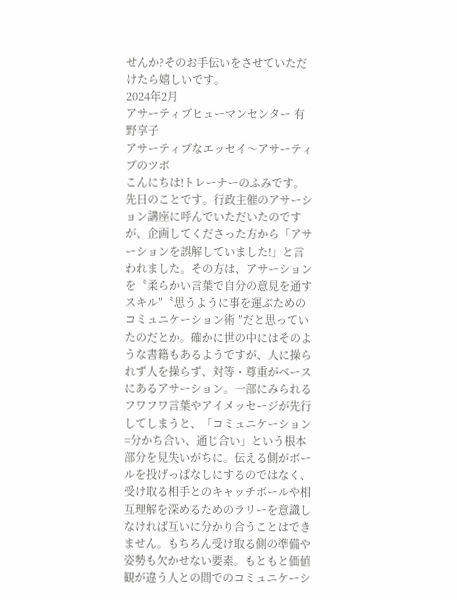せんか?そのお手伝いをさせていただけたら嬉しいです。
2024年2月
アサーティブヒューマンセンター 有野享子
アサーティブなエッセイ〜アサーティブのツボ
こんにちは!トレーナーのふみです。
先日のことです。行政主催のアサーション講座に呼んでいただいたのですが、企画してくださった方から「アサーションを誤解していました!」と言われました。その方は、アサーションを〝柔らかい言葉で自分の意見を通すスキル″〝思うように事を運ぶためのコミュニケーション術 ″だと思っていたのだとか。確かに世の中にはそのような書籍もあるようですが、人に操られず人を操らず、対等・尊重がベースにあるアサーション。一部にみられるフワフワ言葉やアイメッセージが先行してしまうと、「コミュニケーション=分かち合い、通じ合い」という根本部分を見失いがちに。伝える側がボールを投げっぱなしにするのではなく、受け取る相手とのキャッチボールや相互理解を深めるためのラリーを意識しなければ互いに分かり合うことはできません。もちろん受け取る側の準備や姿勢も欠かせない要素。もともと価値観が違う人との間でのコミュニケーシ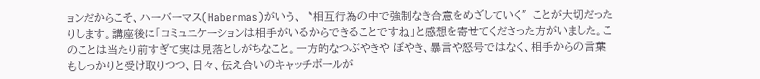ョンだからこそ、ハーバーマス(Habermas)がいう、〝相互行為の中で強制なき合意をめざしていく″ことが大切だったりします。講座後に「コミュニケーションは相手がいるからできることですね」と感想を寄せてくださった方がいました。このことは当たり前すぎて実は見落としがちなこと。一方的なつぶやきや ぼやき、暴言や怒号ではなく、相手からの言葉もしっかりと受け取りつつ、日々、伝え合いのキャッチボールが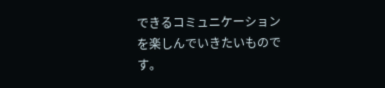できるコミュニケーションを楽しんでいきたいものです。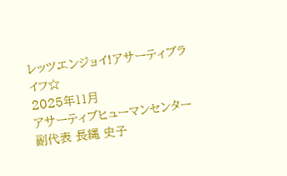レッツエンジョイ!アサーティブライフ☆
2025年11月
アサーティブヒューマンセンター副代表 長縄 史子